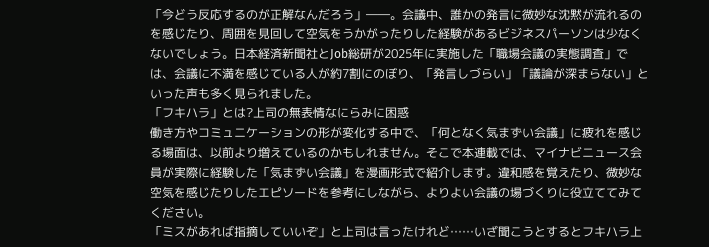「今どう反応するのが正解なんだろう」――。会議中、誰かの発言に微妙な沈黙が流れるのを感じたり、周囲を見回して空気をうかがったりした経験があるビジネスパーソンは少なくないでしょう。日本経済新聞社とJob総研が2025年に実施した「職場会議の実態調査」では、会議に不満を感じている人が約7割にのぼり、「発言しづらい」「議論が深まらない」といった声も多く見られました。
「フキハラ」とは?上司の無表情なにらみに困惑
働き方やコミュニケーションの形が変化する中で、「何となく気まずい会議」に疲れを感じる場面は、以前より増えているのかもしれません。そこで本連載では、マイナビニュース会員が実際に経験した「気まずい会議」を漫画形式で紹介します。違和感を覚えたり、微妙な空気を感じたりしたエピソードを参考にしながら、よりよい会議の場づくりに役立ててみてください。
「ミスがあれば指摘していいぞ」と上司は言ったけれど……いざ聞こうとするとフキハラ上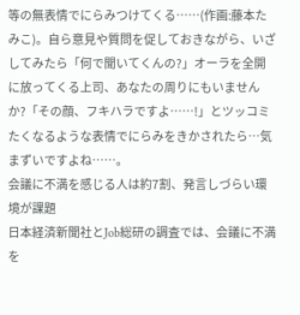等の無表情でにらみつけてくる……(作画:藤本たみこ)。自ら意見や質問を促しておきながら、いざしてみたら「何で聞いてくんの?」オーラを全開に放ってくる上司、あなたの周りにもいませんか?「その顔、フキハラですよ……!」とツッコミたくなるような表情でにらみをきかされたら…気まずいですよね……。
会議に不満を感じる人は約7割、発言しづらい環境が課題
日本経済新聞社とJob総研の調査では、会議に不満を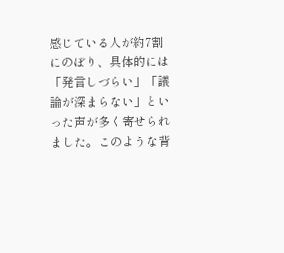感じている人が約7割にのぼり、具体的には「発言しづらい」「議論が深まらない」といった声が多く寄せられました。このような背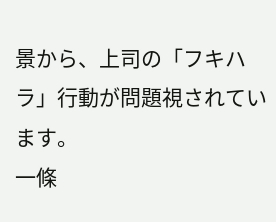景から、上司の「フキハラ」行動が問題視されています。
一條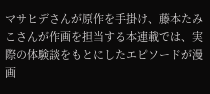マサヒデさんが原作を手掛け、藤本たみこさんが作画を担当する本連載では、実際の体験談をもとにしたエピソードが漫画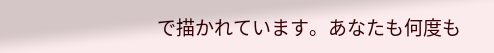で描かれています。あなたも何度も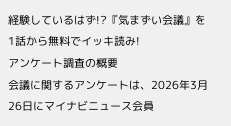経験しているはず!?『気まずい会議』を1話から無料でイッキ読み!
アンケート調査の概要
会議に関するアンケートは、2026年3月26日にマイナビニュース会員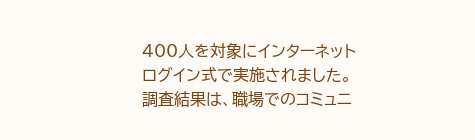400人を対象にインターネットログイン式で実施されました。調査結果は、職場でのコミュニ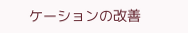ケーションの改善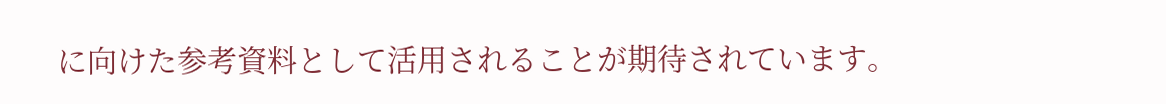に向けた参考資料として活用されることが期待されています。